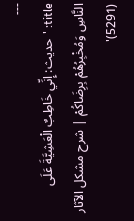---
title: 'حديث: إِنِّي خَاطِبٌ الْعَشِيَّةَ عَلَى النَّاسِ وَمُخْبِرُهُمْ بِرِضَاكُمْ | شرح مشكل الآثار (5291)'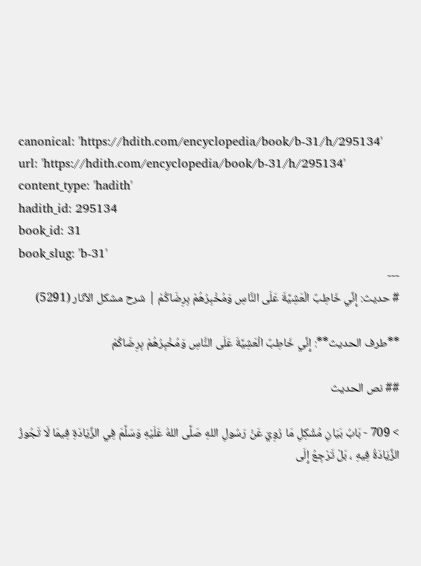canonical: 'https://hdith.com/encyclopedia/book/b-31/h/295134'
url: 'https://hdith.com/encyclopedia/book/b-31/h/295134'
content_type: 'hadith'
hadith_id: 295134
book_id: 31
book_slug: 'b-31'
---
# حديث: إِنِّي خَاطِبٌ الْعَشِيَّةَ عَلَى النَّاسِ وَمُخْبِرُهُمْ بِرِضَاكُمْ | شرح مشكل الآثار (5291)

**طرف الحديث**: إِنِّي خَاطِبٌ الْعَشِيَّةَ عَلَى النَّاسِ وَمُخْبِرُهُمْ بِرِضَاكُمْ

## نص الحديث

> 709 - بَابُ بَيَانِ مُشْكِلِ مَا رُوِيَ عَنْ رَسُولِ اللهِ صَلَّى اللهُ عَلَيْهِ وَسَلَّمَ فِي الزِّيَادَةِ فِيمَا لَا تَجُوزُ الزِّيَادَةُ فِيهِ ، بَلْ تَرْجِعُ إِلَى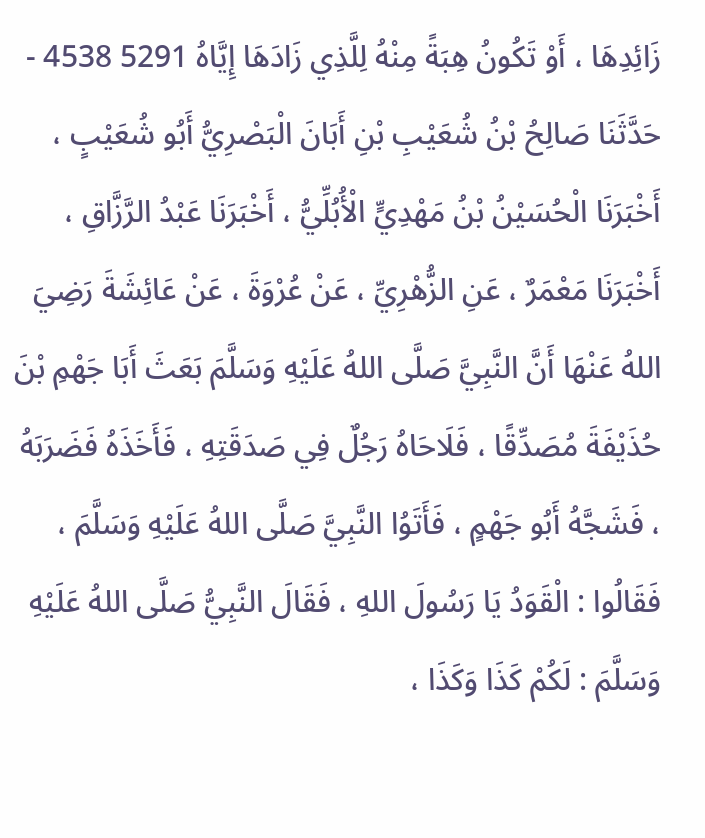زَائِدِهَا ، أَوْ تَكُونُ هِبَةً مِنْهُ لِلَّذِي زَادَهَا إِيَّاهُ 5291 4538 - حَدَّثَنَا صَالِحُ بْنُ شُعَيْبِ بْنِ أَبَانَ الْبَصْرِيُّ أَبُو شُعَيْبٍ ، أَخْبَرَنَا الْحُسَيْنُ بْنُ مَهْدِيٍّ الْأُبُلِّيُّ ، أَخْبَرَنَا عَبْدُ الرَّزَّاقِ ، أَخْبَرَنَا مَعْمَرٌ ، عَنِ الزُّهْرِيِّ ، عَنْ عُرْوَةَ ، عَنْ عَائِشَةَ رَضِيَ اللهُ عَنْهَا أَنَّ النَّبِيَّ صَلَّى اللهُ عَلَيْهِ وَسَلَّمَ بَعَثَ أَبَا جَهْمِ بْنَ حُذَيْفَةَ مُصَدِّقًا ، فَلَاحَاهُ رَجُلٌ فِي صَدَقَتِهِ ، فَأَخَذَهُ فَضَرَبَهُ ، فَشَجَّهُ أَبُو جَهْمٍ ، فَأَتَوُا النَّبِيَّ صَلَّى اللهُ عَلَيْهِ وَسَلَّمَ ، فَقَالُوا : الْقَوَدُ يَا رَسُولَ اللهِ ، فَقَالَ النَّبِيُّ صَلَّى اللهُ عَلَيْهِ وَسَلَّمَ : لَكُمْ كَذَا وَكَذَا ،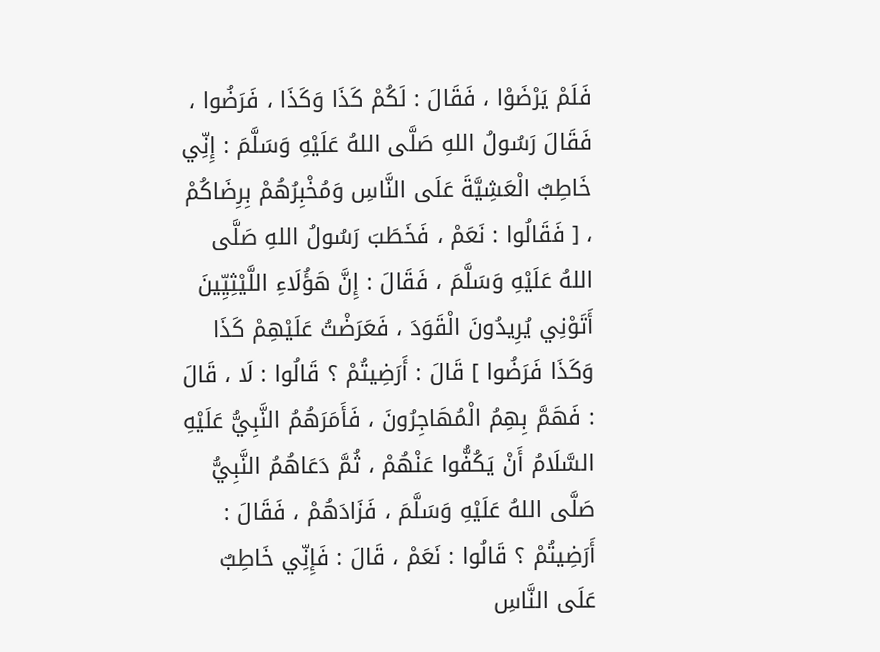فَلَمْ يَرْضَوْا ، فَقَالَ : لَكُمْ كَذَا وَكَذَا ، فَرَضُوا ، فَقَالَ رَسُولُ اللهِ صَلَّى اللهُ عَلَيْهِ وَسَلَّمَ : إِنِّي خَاطِبٌ الْعَشِيَّةَ عَلَى النَّاسِ وَمُخْبِرُهُمْ بِرِضَاكُمْ ، [ فَقَالُوا : نَعَمْ ، فَخَطَبَ رَسُولُ اللهِ صَلَّى اللهُ عَلَيْهِ وَسَلَّمَ ، فَقَالَ : إِنَّ هَؤُلَاءِ اللَّيْثِيِّينَ أَتَوْنِي يُرِيدُونَ الْقَوَدَ ، فَعَرَضْتُ عَلَيْهِمْ كَذَا وَكَذَا فَرَضُوا ] قَالَ : أَرَضِيتُمْ ؟ قَالُوا : لَا ، قَالَ : فَهَمَّ بِهِمُ الْمُهَاجِرُونَ ، فَأَمَرَهُمُ النَّبِيُّ عَلَيْهِ السَّلَامُ أَنْ يَكُفُّوا عَنْهُمْ ، ثُمَّ دَعَاهُمُ النَّبِيُّ صَلَّى اللهُ عَلَيْهِ وَسَلَّمَ ، فَزَادَهُمْ ، فَقَالَ : أَرَضِيتُمْ ؟ قَالُوا : نَعَمْ ، قَالَ : فَإِنِّي خَاطِبٌ عَلَى النَّاسِ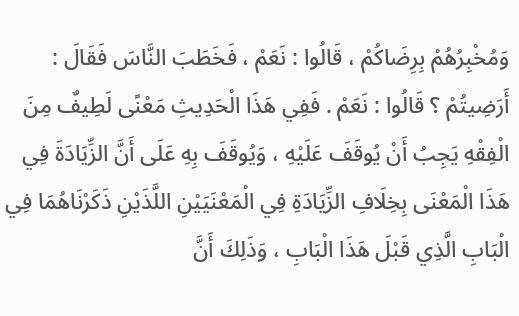وَمُخْبِرُهُمْ بِرِضَاكُمْ ، قَالُوا : نَعَمْ ، فَخَطَبَ النَّاسَ فَقَالَ : أَرَضِيتُمْ ؟ قَالُوا : نَعَمْ . فَفِي هَذَا الْحَدِيثِ مَعْنًى لَطِيفٌ مِنَ الْفِقْهِ يَجِبُ أَنْ يُوقَفَ عَلَيْهِ ، وَيُوقَفَ بِهِ عَلَى أَنَّ الزِّيَادَةَ فِي هَذَا الْمَعْنَى بِخِلَافِ الزِّيَادَةِ فِي الْمَعْنَيَيْنِ اللَّذَيْنِ ذَكَرْنَاهُمَا فِي الْبَابِ الَّذِي قَبْلَ هَذَا الْبَابِ ، وَذَلِكَ أَنَّ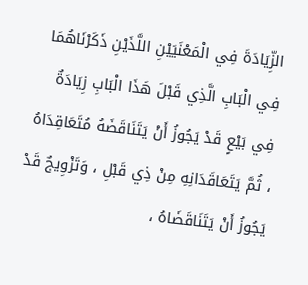الزِّيَادَةَ فِي الْمَعْنَيَيْنِ اللَّذَيْنِ ذَكَرْنَاهُمَا فِي الْبَابِ الَّذِي قَبْلَ هَذَا الْبَابِ زِيَادَةٌ فِي بَيْعٍ قَدْ يَجُوزُ أَنْ يَتَنَاقَضَهُ مُتَعَاقِدَاهُ ، ثُمَّ يَتَعَاقَدَانِهِ مِنْ ذِي قَبْلِ ، وَتَزْوِيجٌ قَدْ يَجُوزُ أَنْ يَتَنَاقَضَاهُ ،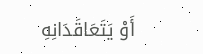أَوْ يَتَعَاقَدَانِهِ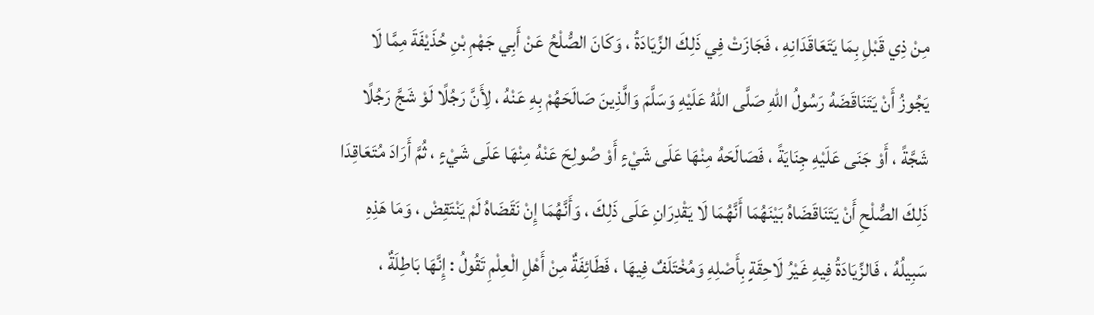مِنْ ذِي قَبْلِ بِمَا يَتَعَاقَدَانِهِ ، فَجَازَتْ فِي ذَلِكَ الزِّيَادَةُ ، وَكَانَ الصُّلْحُ عَنْ أَبِي جَهْمِ بْنِ حُذَيْفَةَ مِمَّا لَا يَجُوزُ أَنْ يَتَنَاقَضَهُ رَسُولُ اللهِ صَلَّى اللهُ عَلَيْهِ وَسَلَّمَ وَالَّذِينَ صَالَحَهُمْ بِهِ عَنْهُ ، لِأَنَّ رَجُلًا لَوْ شَجَّ رَجُلًا شَجَّةً ، أَوْ جَنَى عَلَيْهِ جِنَايَةً ، فَصَالَحَهُ مِنْهَا عَلَى شَيْءٍ أَوْ صُولِحَ عَنْهُ مِنْهَا عَلَى شَيْءٍ ، ثُمَّ أَرَادَ مُتَعَاقِدَا ذَلِكَ الصُّلْحِ أَنْ يَتَنَاقَضَاهُ بَيْنَهُمَا أَنَّهُمَا لَا يَقْدِرَانِ عَلَى ذَلِكَ ، وَأَنَّهُمَا إِنْ نَقَضَاهُ لَمْ يَنْتَقِضْ ، وَمَا هَذِهِ سَبِيلُهُ ، فَالزِّيَادَةُ فِيهِ غَيْرُ لَاحِقَةٍ بِأَصْلِهِ وَمُخْتَلَفٌ فِيهَا ، فَطَائِفَةٌ مِنْ أَهْلِ الْعِلْمِ تَقُولُ : إِنَّهَا بَاطِلَةٌ ،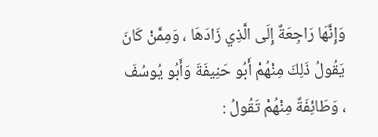وَإِنَّهَا رَاجِعَةٌ إِلَى الَّذِي زَادَهَا ، وَمِمَّنْ كَانَ يَقُولُ ذَلِكَ مِنْهُمْ أَبُو حَنِيفَةَ وَأَبُو يُوسُفَ ، وَطَائِفَةٌ مِنْهُمْ تَقُولُ :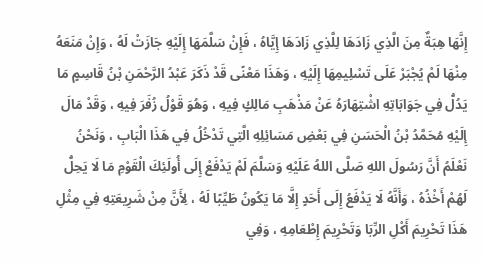إِنَّهَا هِبَةٌ مِنَ الَّذِي زَادَهَا لِلَّذِي زَادَهَا إِيَّاهُ ، فَإِنْ سَلَّمَهَا إِلَيْهِ جَازَتْ لَهُ ، وَإِنْ مَنَعَهُ مِنْهَا لَمْ يُجْبَرْ عَلَى تَسْلِيمِهَا إِلَيْهِ ، وَهَذَا مَعْنًى قَدْ ذَكَرَ عَبْدُ الرَّحْمَنِ بْنُ قَاسِمٍ مَا يَدُلُّ فِي جَوَابَاتِهِ اشْتِهَارَهُ عَنْ مَذْهَبِ مَالِكٍ فِيهِ ، وَهُوَ قَوْلُ زُفَرَ فِيهِ ، وَقَدْ مَالَ إِلَيْهِ مُحَمَّدُ بْنُ الْحَسَنِ فِي بَعْضِ مَسَائِلِهِ الَّتِي تَدْخُلُ فِي هَذَا الْبَابِ ، وَنَحْنُ نَعْلَمُ أَنَّ رَسُولَ اللهِ صَلَّى اللهُ عَلَيْهِ وَسَلَّمَ لَمْ يَدْفَعْ إِلَى أُولَئِكَ الْقَوْمِ مَا لَا يَحِلُّ لَهُمْ أَخْذُهُ ، وَأَنَّهُ لَا يَدْفَعُ إِلَى أَحَدٍ إِلَّا مَا يَكُونُ طَيِّبًا لَهُ ، لِأَنَّ مِنْ شَرِيعَتِهِ فِي مِثْلِ هَذَا تَحْرِيمَ أَكْلِ الرِّبَا وَتَحْرِيمَ إِطْعَامِهِ ، وَفِي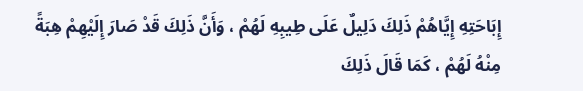إِبَاحَتِهِ إِيَّاهُمْ ذَلِكَ دَلِيلٌ عَلَى طِيبِهِ لَهُمْ ، وَأَنَّ ذَلِكَ قَدْ صَارَ إِلَيْهِمْ هِبَةً مِنْهُ لَهُمْ ، كَمَا قَالَ ذَلِكَ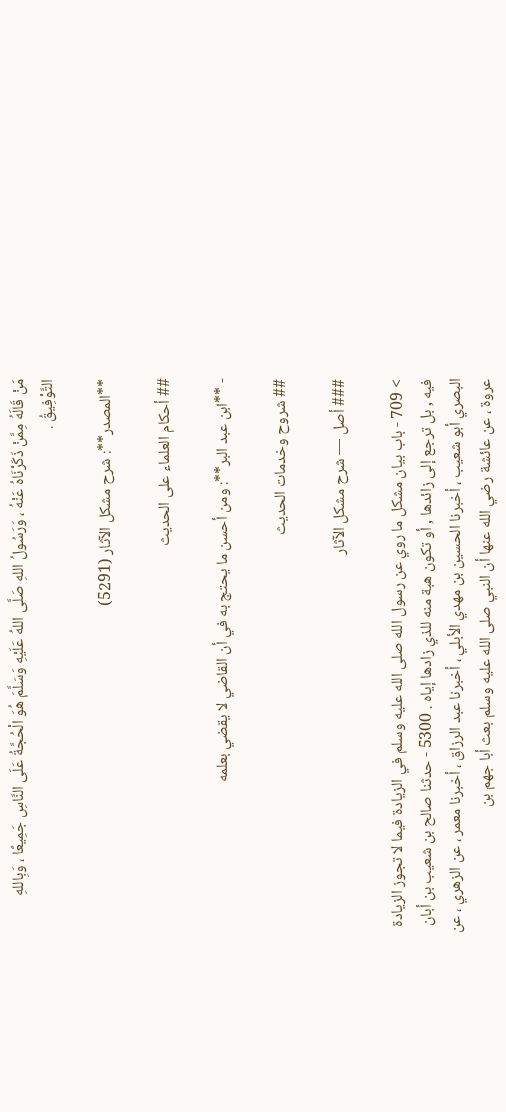مَنْ قَالَهُ مِمَّنْ ذَكَرْنَاهُ عَنْهُ ، وَرَسُولُ اللهِ صَلَّى اللهُ عَلَيْهِ وَسَلَّمَ هُوَ الْحُجَّةُ عَلَى النَّاسِ جَمِيعًا ، وَبِاللهِ التَّوْفِيقُ .

**المصدر**: شرح مشكل الآثار (5291)

## أحكام العلماء على الحديث

- **ابن عبد البر**: ومن أحسن ما يحتج به في أن القاضي لا يقضي بعلمه

## شروح وخدمات الحديث

### أصل — شرح مشكل الآثار

> 709 - باب بيان مشكل ما روي عن رسول الله صلى الله عليه وسلم في الزيادة فيما لا تجوز الزيادة فيه , بل ترجع إلى زائدها , أو تكون هبة منه للذي زادها إياه . 5300 - حدثنا صالح بن شعيب بن أبان البصري أبو شعيب ، أخبرنا الحسين بن مهدي الأبلي ، أخبرنا عبد الرزاق ، أخبرنا معمر ، عن الزهري ، عن عروة ، عن عائشة رضي الله عنها أن النبي صلى الله عليه وسلم بعث أبا جهم بن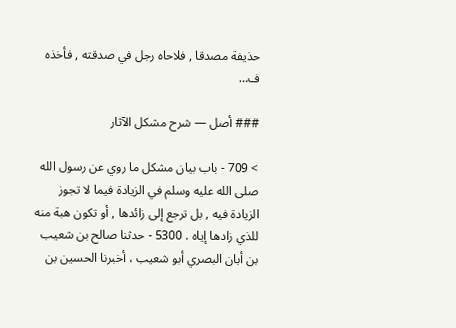حذيفة مصدقا , فلاحاه رجل في صدقته , فأخذه ف…

### أصل — شرح مشكل الآثار

> 709 - باب بيان مشكل ما روي عن رسول الله صلى الله عليه وسلم في الزيادة فيما لا تجوز الزيادة فيه , بل ترجع إلى زائدها , أو تكون هبة منه للذي زادها إياه . 5300 - حدثنا صالح بن شعيب بن أبان البصري أبو شعيب ، أخبرنا الحسين بن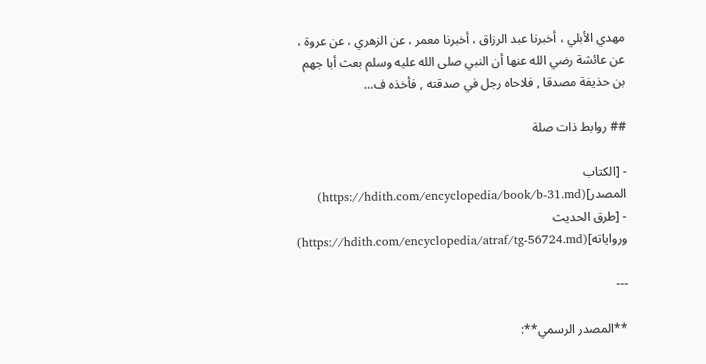مهدي الأبلي ، أخبرنا عبد الرزاق ، أخبرنا معمر ، عن الزهري ، عن عروة ، عن عائشة رضي الله عنها أن النبي صلى الله عليه وسلم بعث أبا جهم بن حذيفة مصدقا , فلاحاه رجل في صدقته , فأخذه ف…

## روابط ذات صلة

- [الكتاب المصدر](https://hdith.com/encyclopedia/book/b-31.md)
- [طرق الحديث ورواياته](https://hdith.com/encyclopedia/atraf/tg-56724.md)

---

**المصدر الرسمي**: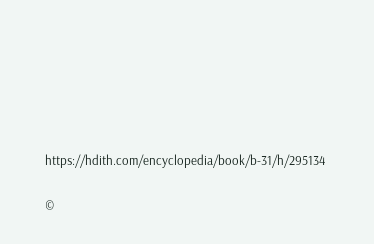https://hdith.com/encyclopedia/book/b-31/h/295134

©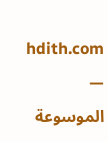hdith.com — الموسوعة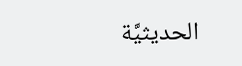الحديثيَّة